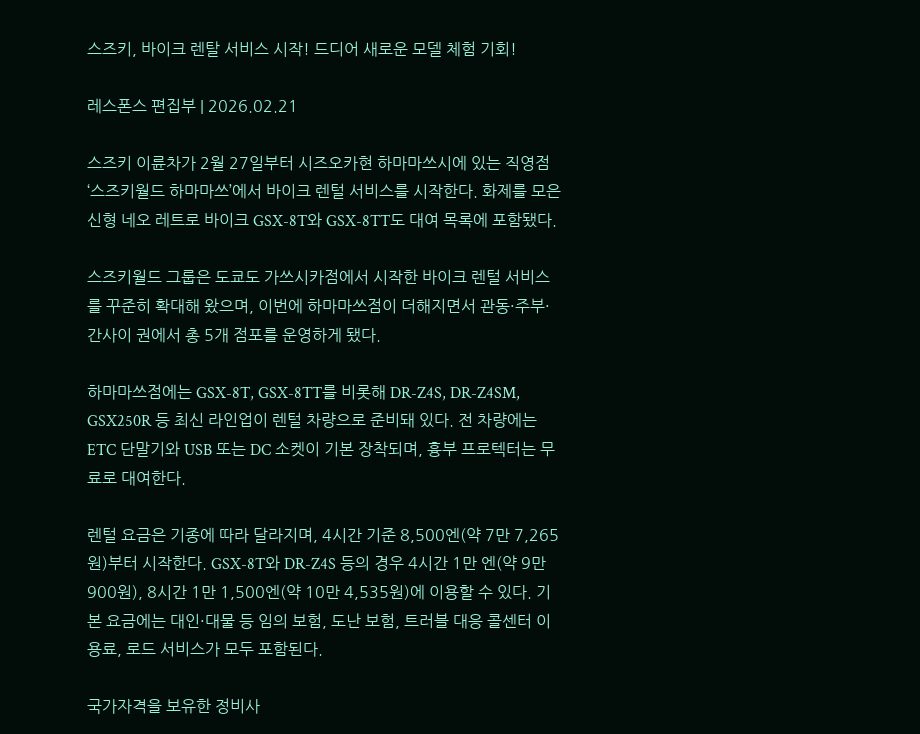스즈키, 바이크 렌탈 서비스 시작! 드디어 새로운 모델 체험 기회!

레스폰스 편집부 | 2026.02.21

스즈키 이륜차가 2월 27일부터 시즈오카현 하마마쓰시에 있는 직영점 ‘스즈키월드 하마마쓰’에서 바이크 렌털 서비스를 시작한다. 화제를 모은 신형 네오 레트로 바이크 GSX-8T와 GSX-8TT도 대여 목록에 포함됐다.

스즈키월드 그룹은 도쿄도 가쓰시카점에서 시작한 바이크 렌털 서비스를 꾸준히 확대해 왔으며, 이번에 하마마쓰점이 더해지면서 관동·주부·간사이 권에서 총 5개 점포를 운영하게 됐다.

하마마쓰점에는 GSX-8T, GSX-8TT를 비롯해 DR-Z4S, DR-Z4SM, GSX250R 등 최신 라인업이 렌털 차량으로 준비돼 있다. 전 차량에는 ETC 단말기와 USB 또는 DC 소켓이 기본 장착되며, 흉부 프로텍터는 무료로 대여한다.

렌털 요금은 기종에 따라 달라지며, 4시간 기준 8,500엔(약 7만 7,265원)부터 시작한다. GSX-8T와 DR-Z4S 등의 경우 4시간 1만 엔(약 9만 900원), 8시간 1만 1,500엔(약 10만 4,535원)에 이용할 수 있다. 기본 요금에는 대인·대물 등 임의 보험, 도난 보험, 트러블 대응 콜센터 이용료, 로드 서비스가 모두 포함된다.

국가자격을 보유한 정비사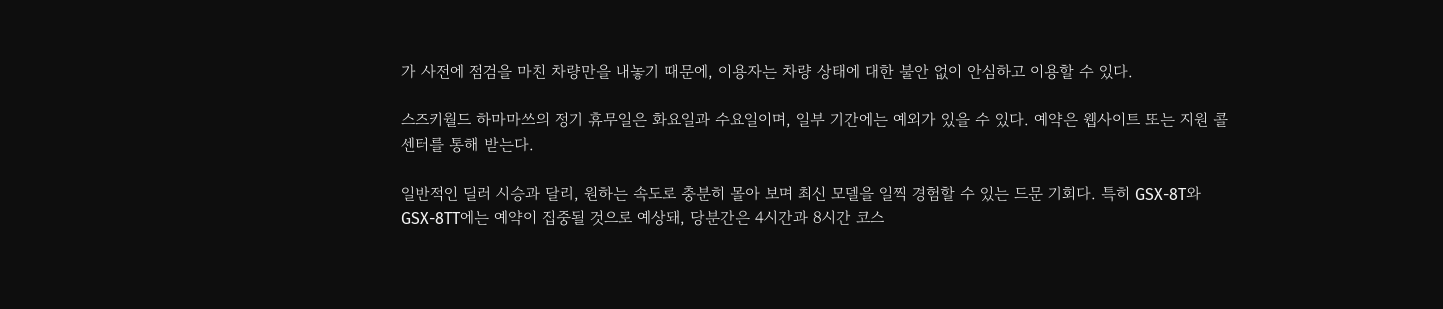가 사전에 점검을 마친 차량만을 내놓기 때문에, 이용자는 차량 상태에 대한 불안 없이 안심하고 이용할 수 있다.

스즈키월드 하마마쓰의 정기 휴무일은 화요일과 수요일이며, 일부 기간에는 예외가 있을 수 있다. 예약은 웹사이트 또는 지원 콜센터를 통해 받는다.

일반적인 딜러 시승과 달리, 원하는 속도로 충분히 몰아 보며 최신 모델을 일찍 경험할 수 있는 드문 기회다. 특히 GSX-8T와 GSX-8TT에는 예약이 집중될 것으로 예상돼, 당분간은 4시간과 8시간 코스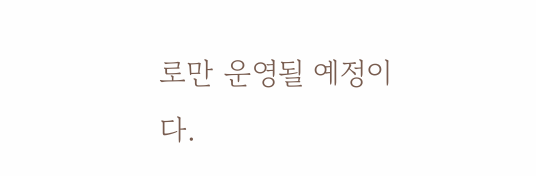로만 운영될 예정이다.